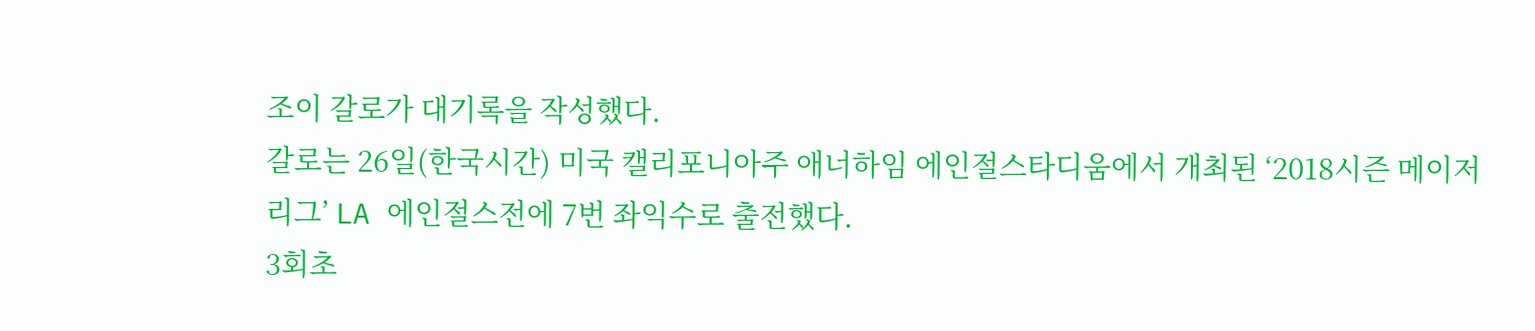조이 갈로가 대기록을 작성했다.
갈로는 26일(한국시간) 미국 캘리포니아주 애너하임 에인절스타디움에서 개최된 ‘2018시즌 메이저리그’ LA 에인절스전에 7번 좌익수로 출전했다.
3회초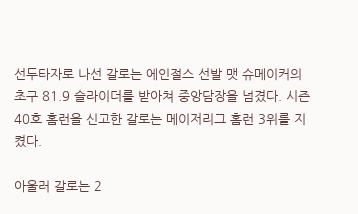선두타자로 나선 갈로는 에인절스 선발 맷 슈메이커의 초구 81.9 슬라이더를 받아쳐 중앙담장을 넘겼다. 시즌 40호 홈런을 신고한 갈로는 메이저리그 홈런 3위를 지켰다.

아울러 갈로는 2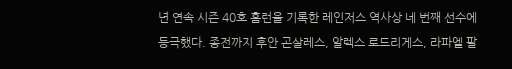년 연속 시즌 40호 홈런을 기록한 레인저스 역사상 네 번째 선수에 등극했다. 종전까지 후안 곤살레스, 알렉스 로드리게스, 라파엘 팔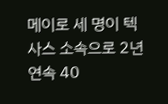메이로 세 명이 텍사스 소속으로 2년 연속 40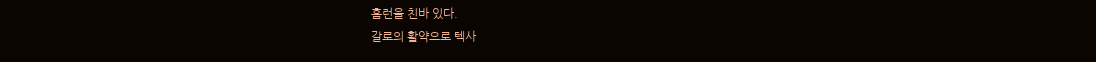홈런을 친바 있다.
갈로의 활약으로 텍사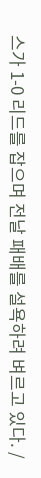스가 1-0 리드를 잡으며 전날 패배를 설욕하려 벼르고 있다. /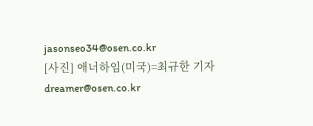jasonseo34@osen.co.kr
[사진] 애너하임(미국)=최규한 기자 dreamer@osen.co.kr